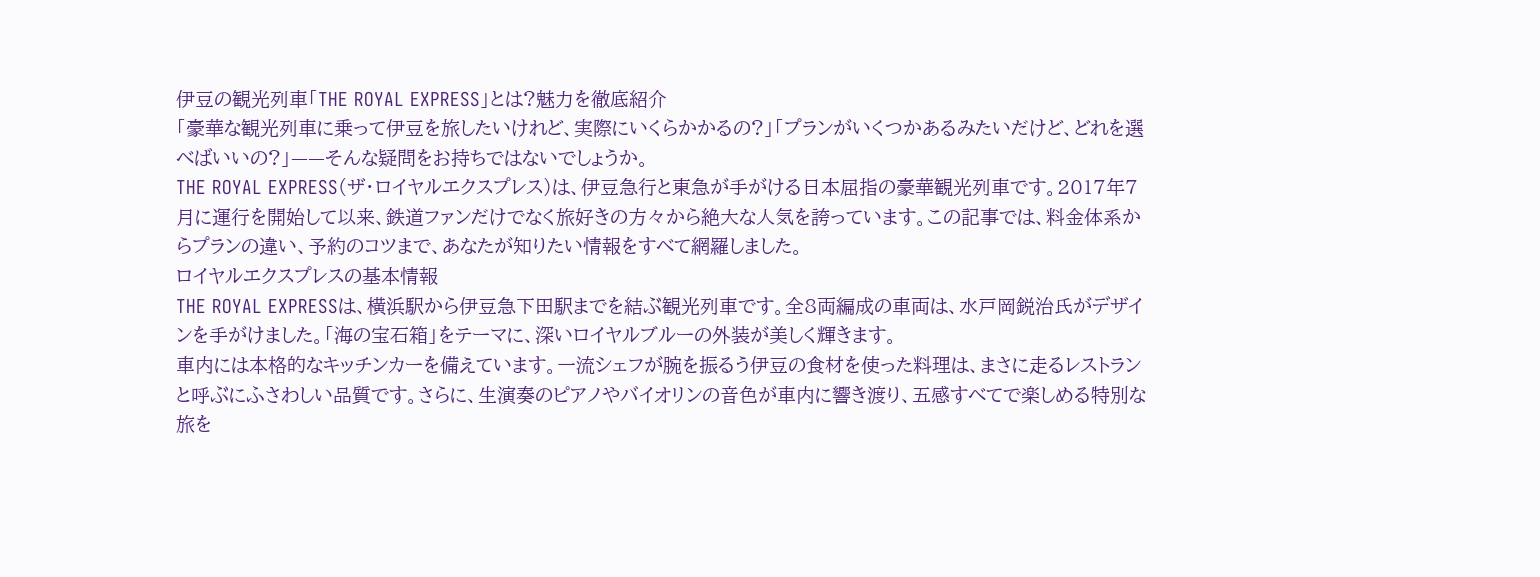伊豆の観光列車「THE ROYAL EXPRESS」とは?魅力を徹底紹介
「豪華な観光列車に乗って伊豆を旅したいけれど、実際にいくらかかるの?」「プランがいくつかあるみたいだけど、どれを選べばいいの?」——そんな疑問をお持ちではないでしょうか。
THE ROYAL EXPRESS(ザ・ロイヤルエクスプレス)は、伊豆急行と東急が手がける日本屈指の豪華観光列車です。2017年7月に運行を開始して以来、鉄道ファンだけでなく旅好きの方々から絶大な人気を誇っています。この記事では、料金体系からプランの違い、予約のコツまで、あなたが知りたい情報をすべて網羅しました。
ロイヤルエクスプレスの基本情報
THE ROYAL EXPRESSは、横浜駅から伊豆急下田駅までを結ぶ観光列車です。全8両編成の車両は、水戸岡鋭治氏がデザインを手がけました。「海の宝石箱」をテーマに、深いロイヤルブルーの外装が美しく輝きます。
車内には本格的なキッチンカーを備えています。一流シェフが腕を振るう伊豆の食材を使った料理は、まさに走るレストランと呼ぶにふさわしい品質です。さらに、生演奏のピアノやバイオリンの音色が車内に響き渡り、五感すべてで楽しめる特別な旅を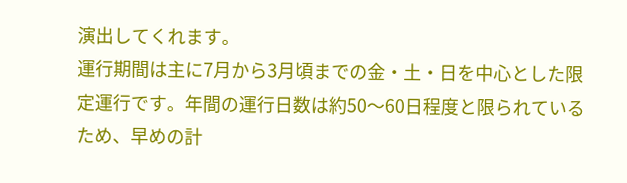演出してくれます。
運行期間は主に7月から3月頃までの金・土・日を中心とした限定運行です。年間の運行日数は約50〜60日程度と限られているため、早めの計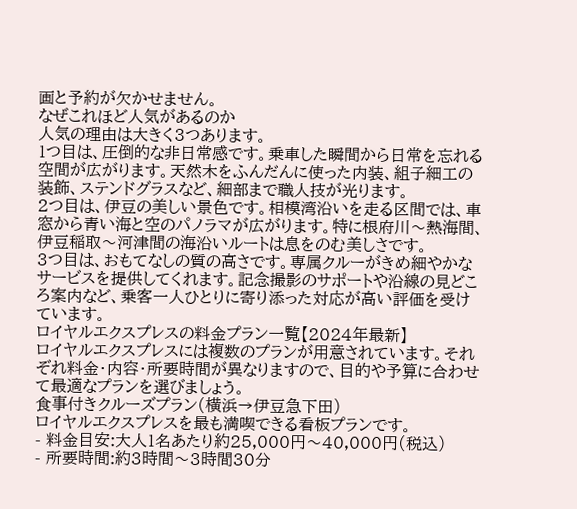画と予約が欠かせません。
なぜこれほど人気があるのか
人気の理由は大きく3つあります。
1つ目は、圧倒的な非日常感です。乗車した瞬間から日常を忘れる空間が広がります。天然木をふんだんに使った内装、組子細工の装飾、ステンドグラスなど、細部まで職人技が光ります。
2つ目は、伊豆の美しい景色です。相模湾沿いを走る区間では、車窓から青い海と空のパノラマが広がります。特に根府川〜熱海間、伊豆稲取〜河津間の海沿いルートは息をのむ美しさです。
3つ目は、おもてなしの質の高さです。専属クルーがきめ細やかなサービスを提供してくれます。記念撮影のサポートや沿線の見どころ案内など、乗客一人ひとりに寄り添った対応が高い評価を受けています。
ロイヤルエクスプレスの料金プラン一覧【2024年最新】
ロイヤルエクスプレスには複数のプランが用意されています。それぞれ料金・内容・所要時間が異なりますので、目的や予算に合わせて最適なプランを選びましょう。
食事付きクルーズプラン(横浜→伊豆急下田)
ロイヤルエクスプレスを最も満喫できる看板プランです。
- 料金目安:大人1名あたり約25,000円〜40,000円(税込)
- 所要時間:約3時間〜3時間30分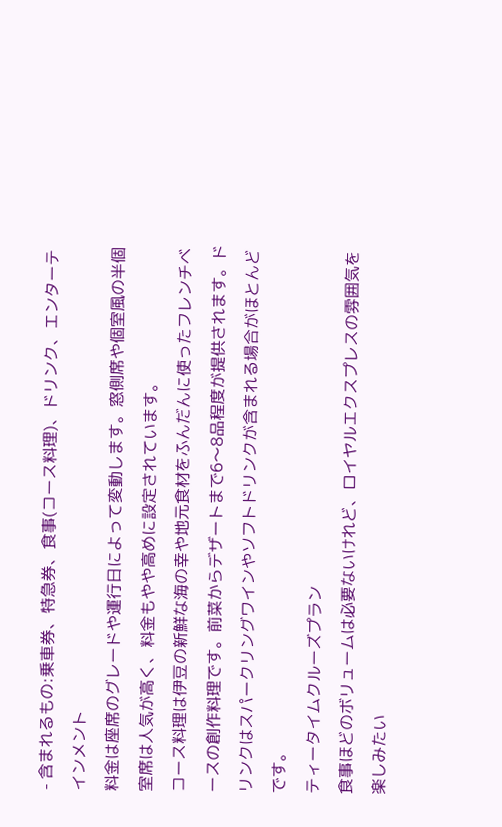- 含まれるもの:乗車券、特急券、食事(コース料理)、ドリンク、エンターテインメント
料金は座席のグレードや運行日によって変動します。窓側席や個室風の半個室席は人気が高く、料金もやや高めに設定されています。
コース料理は伊豆の新鮮な海の幸や地元食材をふんだんに使ったフレンチベースの創作料理です。前菜からデザートまで6〜8品程度が提供されます。ドリンクはスパークリングワインやソフトドリンクが含まれる場合がほとんどです。
ティータイムクルーズプラン
食事ほどのボリュームは必要ないけれど、ロイヤルエクスプレスの雰囲気を楽しみたい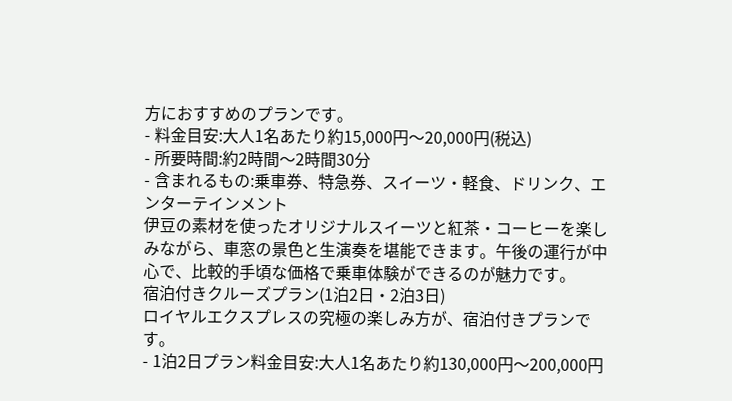方におすすめのプランです。
- 料金目安:大人1名あたり約15,000円〜20,000円(税込)
- 所要時間:約2時間〜2時間30分
- 含まれるもの:乗車券、特急券、スイーツ・軽食、ドリンク、エンターテインメント
伊豆の素材を使ったオリジナルスイーツと紅茶・コーヒーを楽しみながら、車窓の景色と生演奏を堪能できます。午後の運行が中心で、比較的手頃な価格で乗車体験ができるのが魅力です。
宿泊付きクルーズプラン(1泊2日・2泊3日)
ロイヤルエクスプレスの究極の楽しみ方が、宿泊付きプランです。
- 1泊2日プラン料金目安:大人1名あたり約130,000円〜200,000円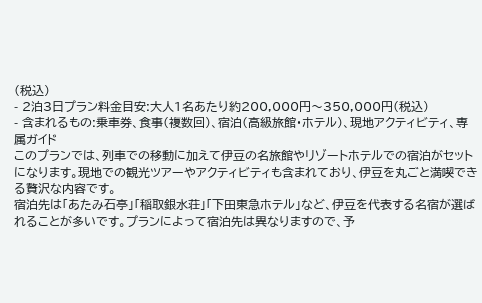(税込)
- 2泊3日プラン料金目安:大人1名あたり約200,000円〜350,000円(税込)
- 含まれるもの:乗車券、食事(複数回)、宿泊(高級旅館・ホテル)、現地アクティビティ、専属ガイド
このプランでは、列車での移動に加えて伊豆の名旅館やリゾートホテルでの宿泊がセットになります。現地での観光ツアーやアクティビティも含まれており、伊豆を丸ごと満喫できる贅沢な内容です。
宿泊先は「あたみ石亭」「稲取銀水荘」「下田東急ホテル」など、伊豆を代表する名宿が選ばれることが多いです。プランによって宿泊先は異なりますので、予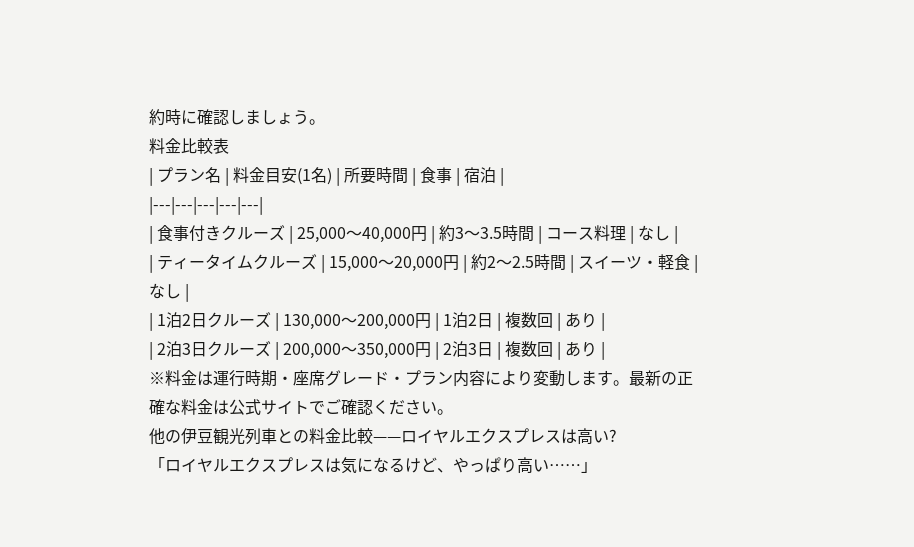約時に確認しましょう。
料金比較表
| プラン名 | 料金目安(1名) | 所要時間 | 食事 | 宿泊 |
|---|---|---|---|---|
| 食事付きクルーズ | 25,000〜40,000円 | 約3〜3.5時間 | コース料理 | なし |
| ティータイムクルーズ | 15,000〜20,000円 | 約2〜2.5時間 | スイーツ・軽食 | なし |
| 1泊2日クルーズ | 130,000〜200,000円 | 1泊2日 | 複数回 | あり |
| 2泊3日クルーズ | 200,000〜350,000円 | 2泊3日 | 複数回 | あり |
※料金は運行時期・座席グレード・プラン内容により変動します。最新の正確な料金は公式サイトでご確認ください。
他の伊豆観光列車との料金比較——ロイヤルエクスプレスは高い?
「ロイヤルエクスプレスは気になるけど、やっぱり高い……」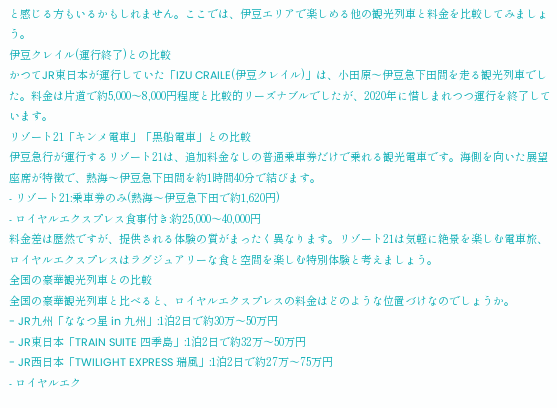と感じる方もいるかもしれません。ここでは、伊豆エリアで楽しめる他の観光列車と料金を比較してみましょう。
伊豆クレイル(運行終了)との比較
かつてJR東日本が運行していた「IZU CRAILE(伊豆クレイル)」は、小田原〜伊豆急下田間を走る観光列車でした。料金は片道で約5,000〜8,000円程度と比較的リーズナブルでしたが、2020年に惜しまれつつ運行を終了しています。
リゾート21「キンメ電車」「黒船電車」との比較
伊豆急行が運行するリゾート21は、追加料金なしの普通乗車券だけで乗れる観光電車です。海側を向いた展望座席が特徴で、熱海〜伊豆急下田間を約1時間40分で結びます。
- リゾート21:乗車券のみ(熱海〜伊豆急下田で約1,620円)
- ロイヤルエクスプレス食事付き:約25,000〜40,000円
料金差は歴然ですが、提供される体験の質がまったく異なります。リゾート21は気軽に絶景を楽しむ電車旅、ロイヤルエクスプレスはラグジュアリーな食と空間を楽しむ特別体験と考えましょう。
全国の豪華観光列車との比較
全国の豪華観光列車と比べると、ロイヤルエクスプレスの料金はどのような位置づけなのでしょうか。
- JR九州「ななつ星 in 九州」:1泊2日で約30万〜50万円
- JR東日本「TRAIN SUITE 四季島」:1泊2日で約32万〜50万円
- JR西日本「TWILIGHT EXPRESS 瑞風」:1泊2日で約27万〜75万円
- ロイヤルエク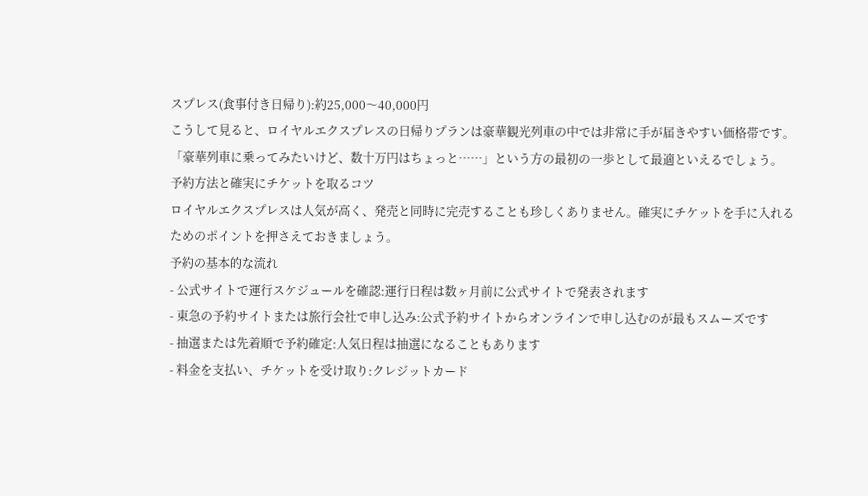スプレス(食事付き日帰り):約25,000〜40,000円
こうして見ると、ロイヤルエクスプレスの日帰りプランは豪華観光列車の中では非常に手が届きやすい価格帯です。「豪華列車に乗ってみたいけど、数十万円はちょっと……」という方の最初の一歩として最適といえるでしょう。
予約方法と確実にチケットを取るコツ
ロイヤルエクスプレスは人気が高く、発売と同時に完売することも珍しくありません。確実にチケットを手に入れるためのポイントを押さえておきましょう。
予約の基本的な流れ
- 公式サイトで運行スケジュールを確認:運行日程は数ヶ月前に公式サイトで発表されます
- 東急の予約サイトまたは旅行会社で申し込み:公式予約サイトからオンラインで申し込むのが最もスムーズです
- 抽選または先着順で予約確定:人気日程は抽選になることもあります
- 料金を支払い、チケットを受け取り:クレジットカード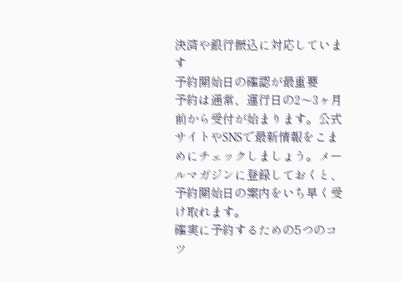決済や銀行振込に対応しています
予約開始日の確認が最重要
予約は通常、運行日の2〜3ヶ月前から受付が始まります。公式サイトやSNSで最新情報をこまめにチェックしましょう。メールマガジンに登録しておくと、予約開始日の案内をいち早く受け取れます。
確実に予約するための5つのコツ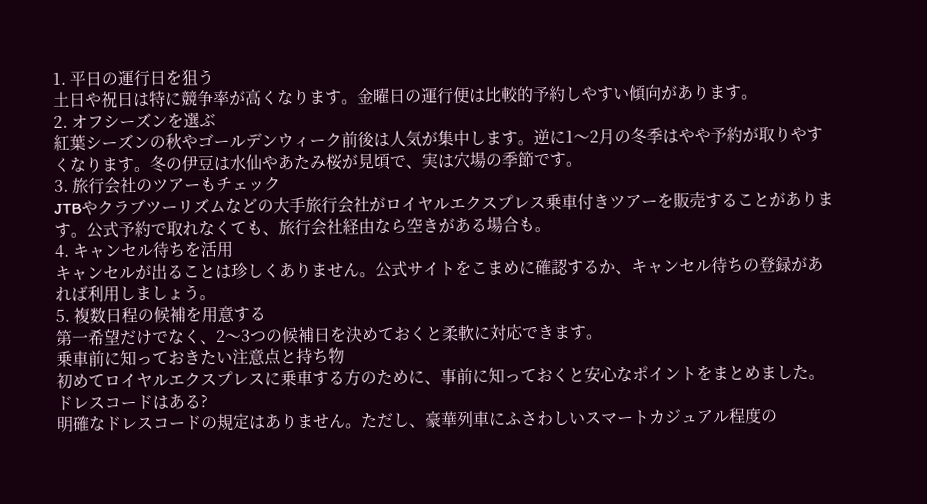1. 平日の運行日を狙う
土日や祝日は特に競争率が高くなります。金曜日の運行便は比較的予約しやすい傾向があります。
2. オフシーズンを選ぶ
紅葉シーズンの秋やゴールデンウィーク前後は人気が集中します。逆に1〜2月の冬季はやや予約が取りやすくなります。冬の伊豆は水仙やあたみ桜が見頃で、実は穴場の季節です。
3. 旅行会社のツアーもチェック
JTBやクラブツーリズムなどの大手旅行会社がロイヤルエクスプレス乗車付きツアーを販売することがあります。公式予約で取れなくても、旅行会社経由なら空きがある場合も。
4. キャンセル待ちを活用
キャンセルが出ることは珍しくありません。公式サイトをこまめに確認するか、キャンセル待ちの登録があれば利用しましょう。
5. 複数日程の候補を用意する
第一希望だけでなく、2〜3つの候補日を決めておくと柔軟に対応できます。
乗車前に知っておきたい注意点と持ち物
初めてロイヤルエクスプレスに乗車する方のために、事前に知っておくと安心なポイントをまとめました。
ドレスコードはある?
明確なドレスコードの規定はありません。ただし、豪華列車にふさわしいスマートカジュアル程度の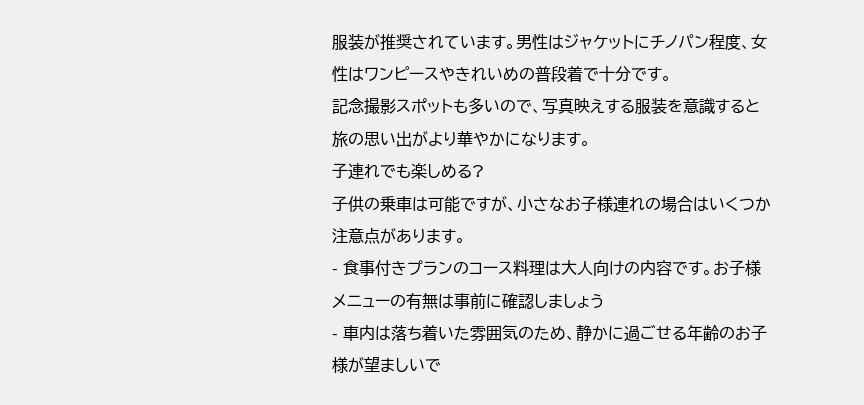服装が推奨されています。男性はジャケットにチノパン程度、女性はワンピースやきれいめの普段着で十分です。
記念撮影スポットも多いので、写真映えする服装を意識すると旅の思い出がより華やかになります。
子連れでも楽しめる?
子供の乗車は可能ですが、小さなお子様連れの場合はいくつか注意点があります。
- 食事付きプランのコース料理は大人向けの内容です。お子様メニューの有無は事前に確認しましょう
- 車内は落ち着いた雰囲気のため、静かに過ごせる年齢のお子様が望ましいで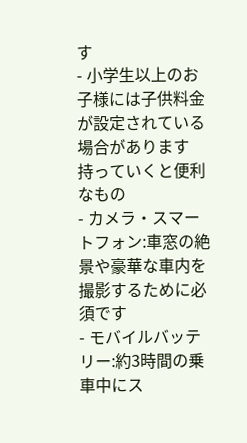す
- 小学生以上のお子様には子供料金が設定されている場合があります
持っていくと便利なもの
- カメラ・スマートフォン:車窓の絶景や豪華な車内を撮影するために必須です
- モバイルバッテリー:約3時間の乗車中にス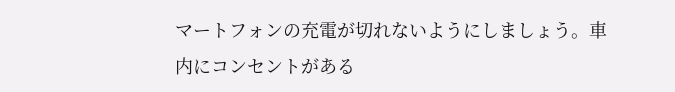マートフォンの充電が切れないようにしましょう。車内にコンセントがある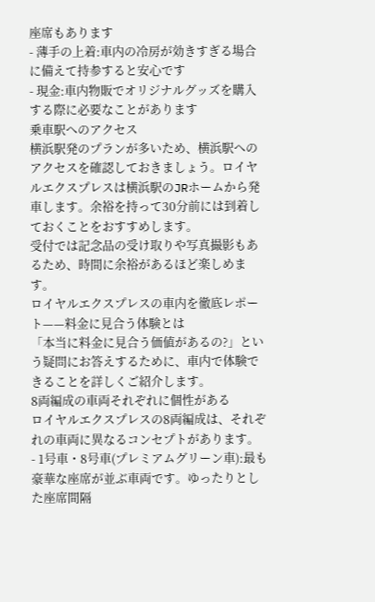座席もあります
- 薄手の上着:車内の冷房が効きすぎる場合に備えて持参すると安心です
- 現金:車内物販でオリジナルグッズを購入する際に必要なことがあります
乗車駅へのアクセス
横浜駅発のプランが多いため、横浜駅へのアクセスを確認しておきましょう。ロイヤルエクスプレスは横浜駅のJRホームから発車します。余裕を持って30分前には到着しておくことをおすすめします。
受付では記念品の受け取りや写真撮影もあるため、時間に余裕があるほど楽しめます。
ロイヤルエクスプレスの車内を徹底レポート——料金に見合う体験とは
「本当に料金に見合う価値があるの?」という疑問にお答えするために、車内で体験できることを詳しくご紹介します。
8両編成の車両それぞれに個性がある
ロイヤルエクスプレスの8両編成は、それぞれの車両に異なるコンセプトがあります。
- 1号車・8号車(プレミアムグリーン車):最も豪華な座席が並ぶ車両です。ゆったりとした座席間隔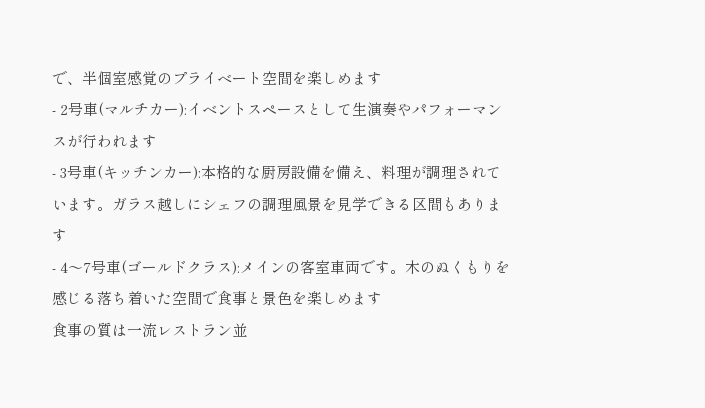で、半個室感覚のプライベート空間を楽しめます
- 2号車(マルチカー):イベントスペースとして生演奏やパフォーマンスが行われます
- 3号車(キッチンカー):本格的な厨房設備を備え、料理が調理されています。ガラス越しにシェフの調理風景を見学できる区間もあります
- 4〜7号車(ゴールドクラス):メインの客室車両です。木のぬくもりを感じる落ち着いた空間で食事と景色を楽しめます
食事の質は一流レストラン並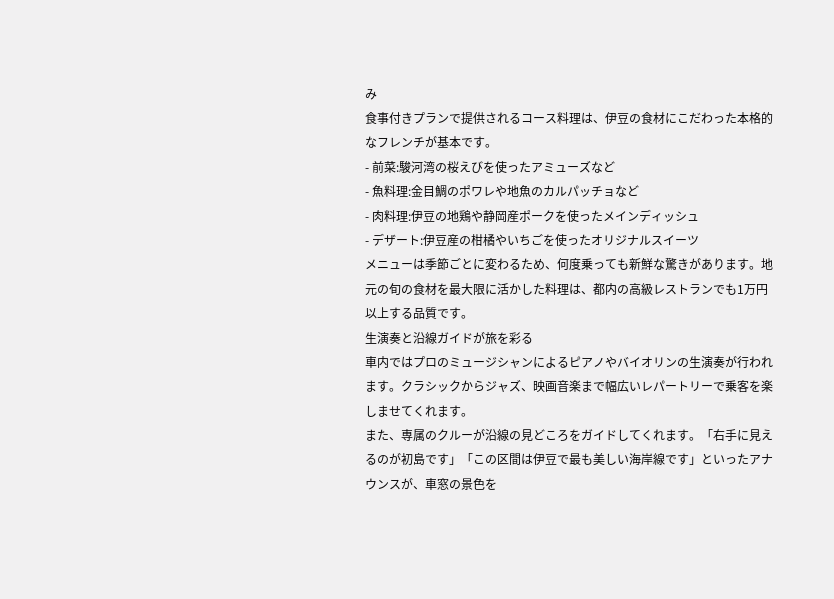み
食事付きプランで提供されるコース料理は、伊豆の食材にこだわった本格的なフレンチが基本です。
- 前菜:駿河湾の桜えびを使ったアミューズなど
- 魚料理:金目鯛のポワレや地魚のカルパッチョなど
- 肉料理:伊豆の地鶏や静岡産ポークを使ったメインディッシュ
- デザート:伊豆産の柑橘やいちごを使ったオリジナルスイーツ
メニューは季節ごとに変わるため、何度乗っても新鮮な驚きがあります。地元の旬の食材を最大限に活かした料理は、都内の高級レストランでも1万円以上する品質です。
生演奏と沿線ガイドが旅を彩る
車内ではプロのミュージシャンによるピアノやバイオリンの生演奏が行われます。クラシックからジャズ、映画音楽まで幅広いレパートリーで乗客を楽しませてくれます。
また、専属のクルーが沿線の見どころをガイドしてくれます。「右手に見えるのが初島です」「この区間は伊豆で最も美しい海岸線です」といったアナウンスが、車窓の景色を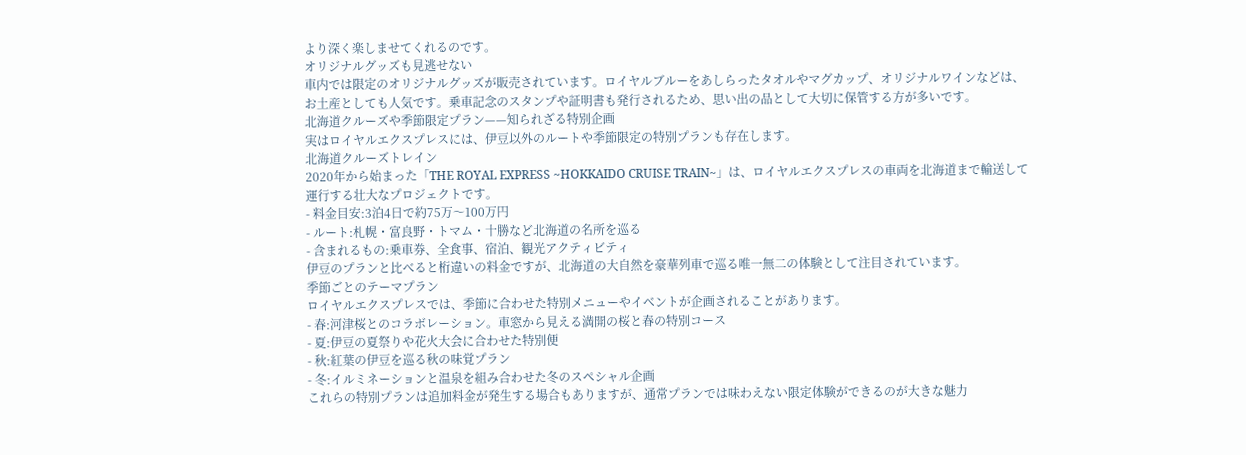より深く楽しませてくれるのです。
オリジナルグッズも見逃せない
車内では限定のオリジナルグッズが販売されています。ロイヤルブルーをあしらったタオルやマグカップ、オリジナルワインなどは、お土産としても人気です。乗車記念のスタンプや証明書も発行されるため、思い出の品として大切に保管する方が多いです。
北海道クルーズや季節限定プラン——知られざる特別企画
実はロイヤルエクスプレスには、伊豆以外のルートや季節限定の特別プランも存在します。
北海道クルーズトレイン
2020年から始まった「THE ROYAL EXPRESS ~HOKKAIDO CRUISE TRAIN~」は、ロイヤルエクスプレスの車両を北海道まで輸送して運行する壮大なプロジェクトです。
- 料金目安:3泊4日で約75万〜100万円
- ルート:札幌・富良野・トマム・十勝など北海道の名所を巡る
- 含まれるもの:乗車券、全食事、宿泊、観光アクティビティ
伊豆のプランと比べると桁違いの料金ですが、北海道の大自然を豪華列車で巡る唯一無二の体験として注目されています。
季節ごとのテーマプラン
ロイヤルエクスプレスでは、季節に合わせた特別メニューやイベントが企画されることがあります。
- 春:河津桜とのコラボレーション。車窓から見える満開の桜と春の特別コース
- 夏:伊豆の夏祭りや花火大会に合わせた特別便
- 秋:紅葉の伊豆を巡る秋の味覚プラン
- 冬:イルミネーションと温泉を組み合わせた冬のスペシャル企画
これらの特別プランは追加料金が発生する場合もありますが、通常プランでは味わえない限定体験ができるのが大きな魅力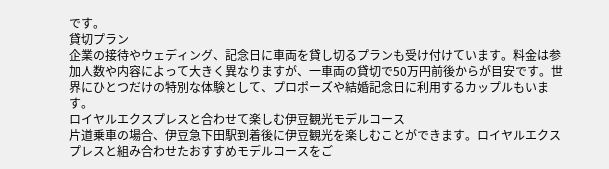です。
貸切プラン
企業の接待やウェディング、記念日に車両を貸し切るプランも受け付けています。料金は参加人数や内容によって大きく異なりますが、一車両の貸切で50万円前後からが目安です。世界にひとつだけの特別な体験として、プロポーズや結婚記念日に利用するカップルもいます。
ロイヤルエクスプレスと合わせて楽しむ伊豆観光モデルコース
片道乗車の場合、伊豆急下田駅到着後に伊豆観光を楽しむことができます。ロイヤルエクスプレスと組み合わせたおすすめモデルコースをご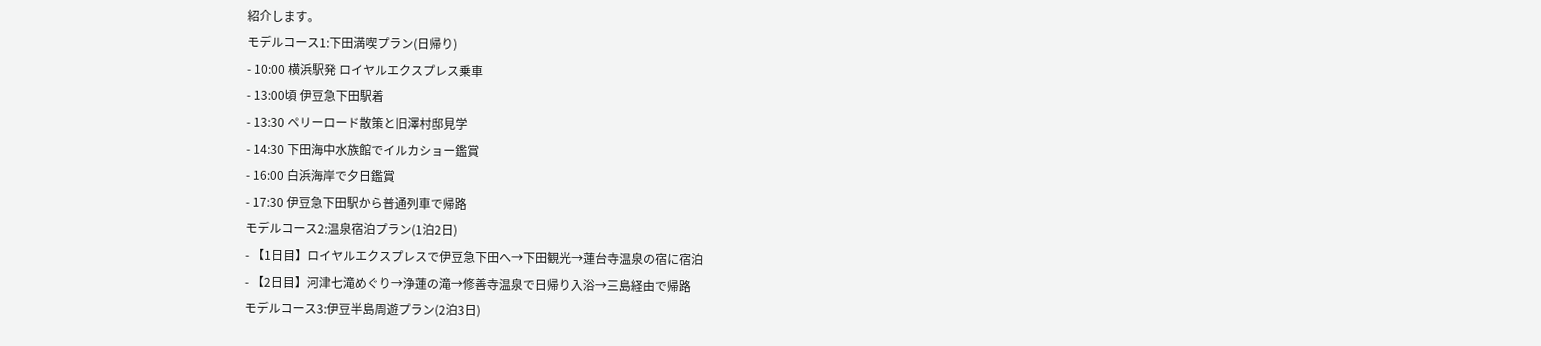紹介します。
モデルコース1:下田満喫プラン(日帰り)
- 10:00 横浜駅発 ロイヤルエクスプレス乗車
- 13:00頃 伊豆急下田駅着
- 13:30 ペリーロード散策と旧澤村邸見学
- 14:30 下田海中水族館でイルカショー鑑賞
- 16:00 白浜海岸で夕日鑑賞
- 17:30 伊豆急下田駅から普通列車で帰路
モデルコース2:温泉宿泊プラン(1泊2日)
- 【1日目】ロイヤルエクスプレスで伊豆急下田へ→下田観光→蓮台寺温泉の宿に宿泊
- 【2日目】河津七滝めぐり→浄蓮の滝→修善寺温泉で日帰り入浴→三島経由で帰路
モデルコース3:伊豆半島周遊プラン(2泊3日)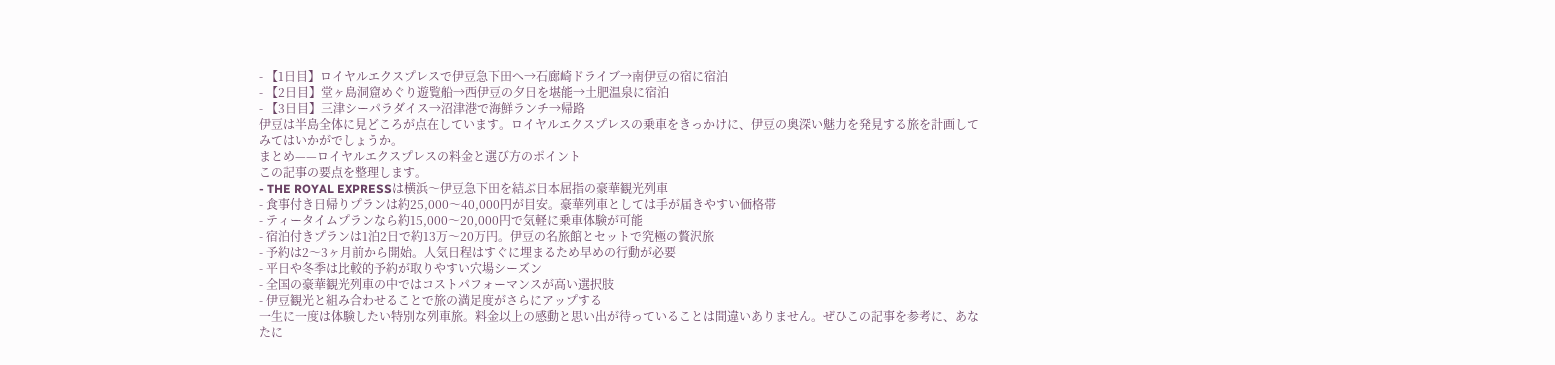- 【1日目】ロイヤルエクスプレスで伊豆急下田へ→石廊崎ドライブ→南伊豆の宿に宿泊
- 【2日目】堂ヶ島洞窟めぐり遊覧船→西伊豆の夕日を堪能→土肥温泉に宿泊
- 【3日目】三津シーパラダイス→沼津港で海鮮ランチ→帰路
伊豆は半島全体に見どころが点在しています。ロイヤルエクスプレスの乗車をきっかけに、伊豆の奥深い魅力を発見する旅を計画してみてはいかがでしょうか。
まとめ——ロイヤルエクスプレスの料金と選び方のポイント
この記事の要点を整理します。
- THE ROYAL EXPRESSは横浜〜伊豆急下田を結ぶ日本屈指の豪華観光列車
- 食事付き日帰りプランは約25,000〜40,000円が目安。豪華列車としては手が届きやすい価格帯
- ティータイムプランなら約15,000〜20,000円で気軽に乗車体験が可能
- 宿泊付きプランは1泊2日で約13万〜20万円。伊豆の名旅館とセットで究極の贅沢旅
- 予約は2〜3ヶ月前から開始。人気日程はすぐに埋まるため早めの行動が必要
- 平日や冬季は比較的予約が取りやすい穴場シーズン
- 全国の豪華観光列車の中ではコストパフォーマンスが高い選択肢
- 伊豆観光と組み合わせることで旅の満足度がさらにアップする
一生に一度は体験したい特別な列車旅。料金以上の感動と思い出が待っていることは間違いありません。ぜひこの記事を参考に、あなたに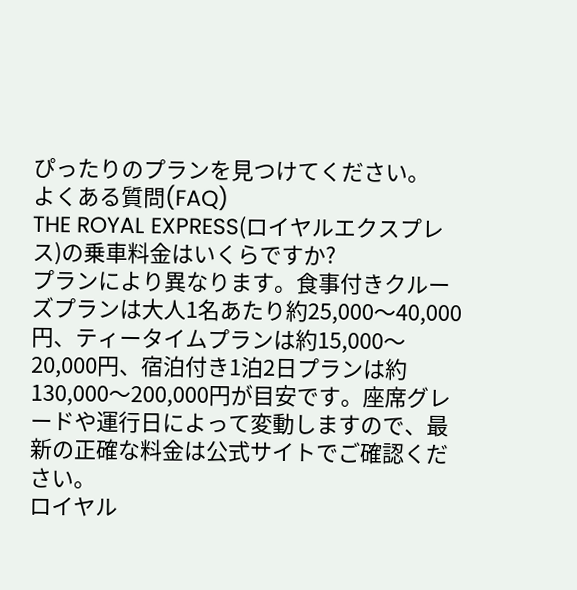ぴったりのプランを見つけてください。
よくある質問(FAQ)
THE ROYAL EXPRESS(ロイヤルエクスプレス)の乗車料金はいくらですか?
プランにより異なります。食事付きクルーズプランは大人1名あたり約25,000〜40,000円、ティータイムプランは約15,000〜20,000円、宿泊付き1泊2日プランは約130,000〜200,000円が目安です。座席グレードや運行日によって変動しますので、最新の正確な料金は公式サイトでご確認ください。
ロイヤル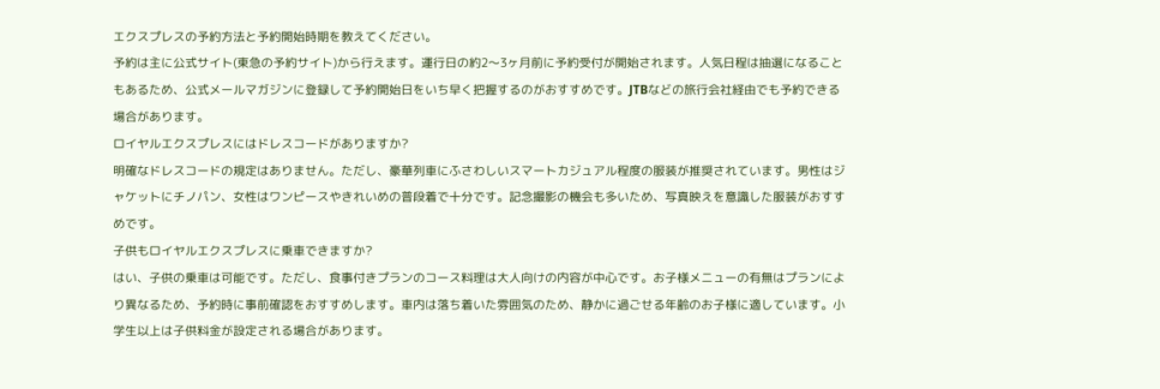エクスプレスの予約方法と予約開始時期を教えてください。
予約は主に公式サイト(東急の予約サイト)から行えます。運行日の約2〜3ヶ月前に予約受付が開始されます。人気日程は抽選になることもあるため、公式メールマガジンに登録して予約開始日をいち早く把握するのがおすすめです。JTBなどの旅行会社経由でも予約できる場合があります。
ロイヤルエクスプレスにはドレスコードがありますか?
明確なドレスコードの規定はありません。ただし、豪華列車にふさわしいスマートカジュアル程度の服装が推奨されています。男性はジャケットにチノパン、女性はワンピースやきれいめの普段着で十分です。記念撮影の機会も多いため、写真映えを意識した服装がおすすめです。
子供もロイヤルエクスプレスに乗車できますか?
はい、子供の乗車は可能です。ただし、食事付きプランのコース料理は大人向けの内容が中心です。お子様メニューの有無はプランにより異なるため、予約時に事前確認をおすすめします。車内は落ち着いた雰囲気のため、静かに過ごせる年齢のお子様に適しています。小学生以上は子供料金が設定される場合があります。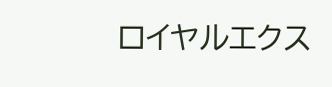ロイヤルエクス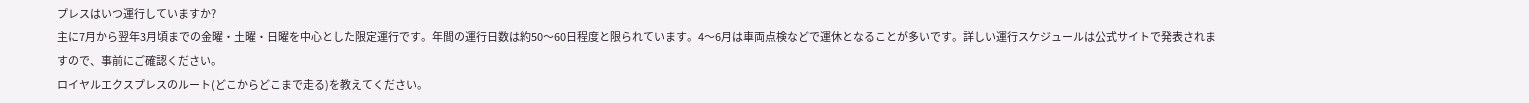プレスはいつ運行していますか?
主に7月から翌年3月頃までの金曜・土曜・日曜を中心とした限定運行です。年間の運行日数は約50〜60日程度と限られています。4〜6月は車両点検などで運休となることが多いです。詳しい運行スケジュールは公式サイトで発表されますので、事前にご確認ください。
ロイヤルエクスプレスのルート(どこからどこまで走る)を教えてください。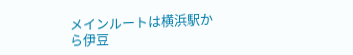メインルートは横浜駅から伊豆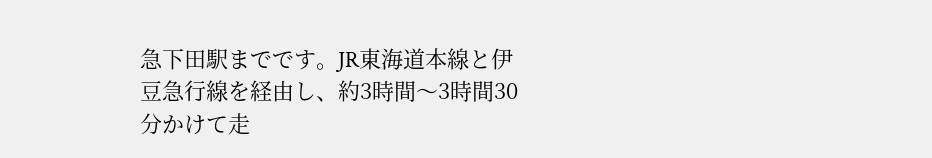急下田駅までです。JR東海道本線と伊豆急行線を経由し、約3時間〜3時間30分かけて走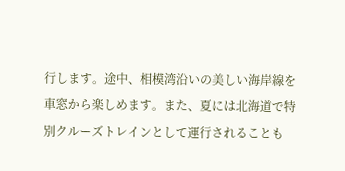行します。途中、相模湾沿いの美しい海岸線を車窓から楽しめます。また、夏には北海道で特別クルーズトレインとして運行されることも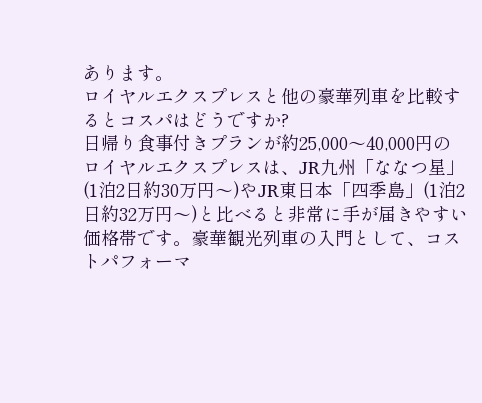あります。
ロイヤルエクスプレスと他の豪華列車を比較するとコスパはどうですか?
日帰り食事付きプランが約25,000〜40,000円のロイヤルエクスプレスは、JR九州「ななつ星」(1泊2日約30万円〜)やJR東日本「四季島」(1泊2日約32万円〜)と比べると非常に手が届きやすい価格帯です。豪華観光列車の入門として、コストパフォーマ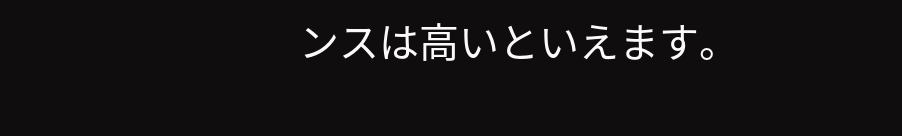ンスは高いといえます。